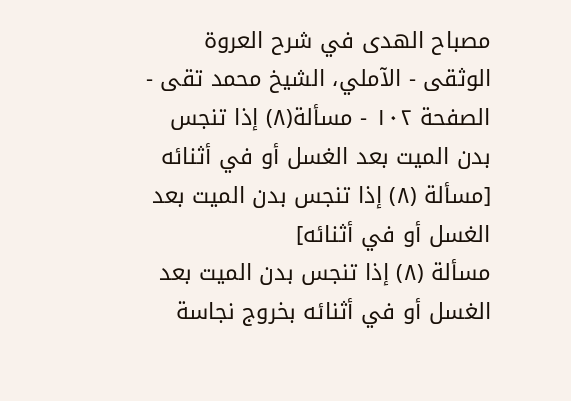مصباح الهدى في شرح العروة الوثقى - الآملي، الشيخ محمد تقى - الصفحة ١٠٢ - مسألة(٨) إذا تنجس بدن الميت بعد الغسل أو في أثنائه
[مسألة (٨) إذا تنجس بدن الميت بعد الغسل أو في أثنائه]
مسألة (٨) إذا تنجس بدن الميت بعد الغسل أو في أثنائه بخروج نجاسة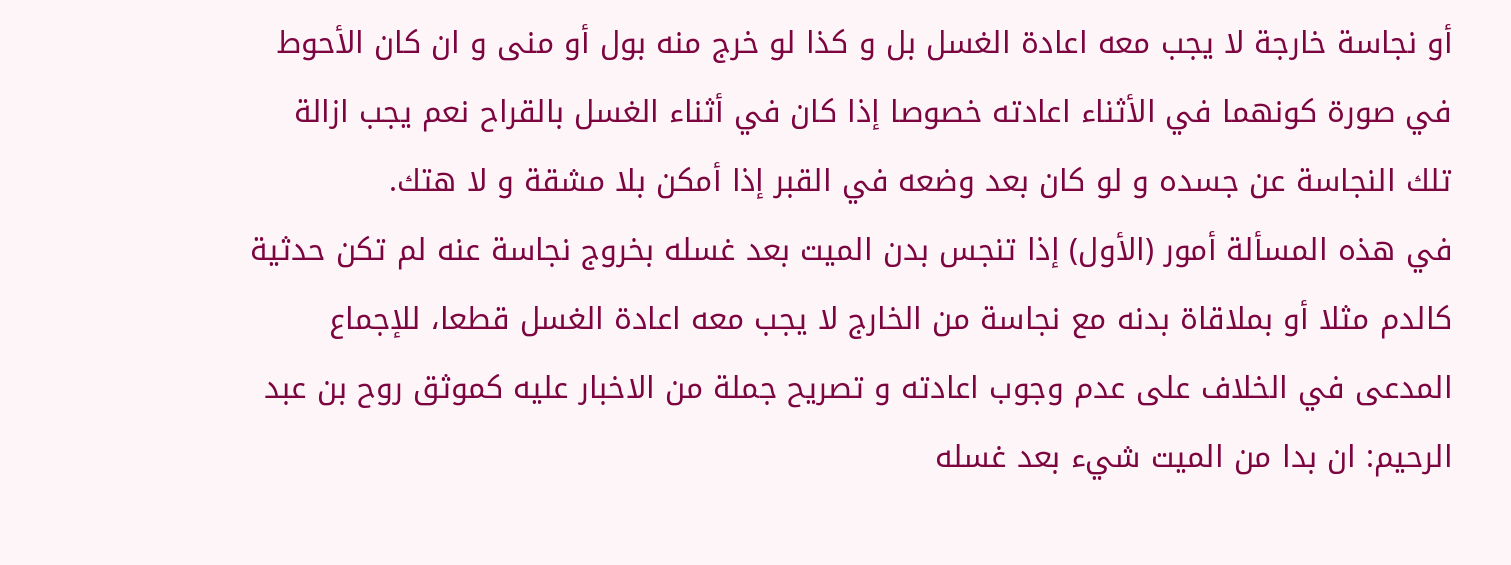أو نجاسة خارجة لا يجب معه اعادة الغسل بل و كذا لو خرج منه بول أو منى و ان كان الأحوط في صورة كونهما في الأثناء اعادته خصوصا إذا كان في أثناء الغسل بالقراح نعم يجب ازالة تلك النجاسة عن جسده و لو كان بعد وضعه في القبر إذا أمكن بلا مشقة و لا هتك.
في هذه المسألة أمور (الأول) إذا تنجس بدن الميت بعد غسله بخروج نجاسة عنه لم تكن حدثية كالدم مثلا أو بملاقاة بدنه مع نجاسة من الخارج لا يجب معه اعادة الغسل قطعا، للإجماع المدعى في الخلاف على عدم وجوب اعادته و تصريح جملة من الاخبار عليه كموثق روح بن عبد الرحيم: ان بدا من الميت شيء بعد غسله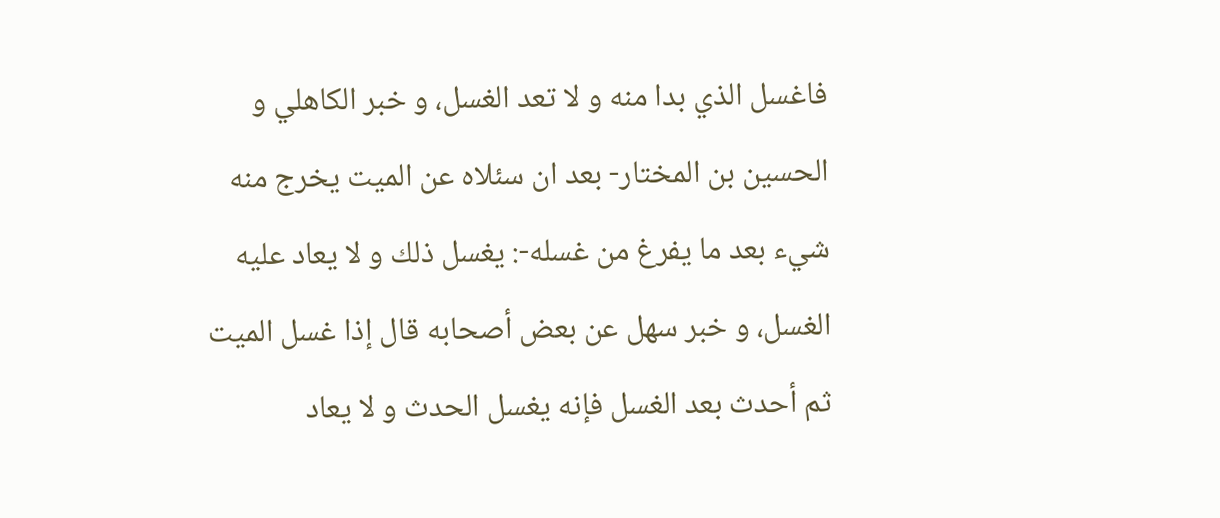فاغسل الذي بدا منه و لا تعد الغسل، و خبر الكاهلي و الحسين بن المختار- بعد ان سئلاه عن الميت يخرج منه شيء بعد ما يفرغ من غسله-: يغسل ذلك و لا يعاد عليه الغسل، و خبر سهل عن بعض أصحابه قال إذا غسل الميت ثم أحدث بعد الغسل فإنه يغسل الحدث و لا يعاد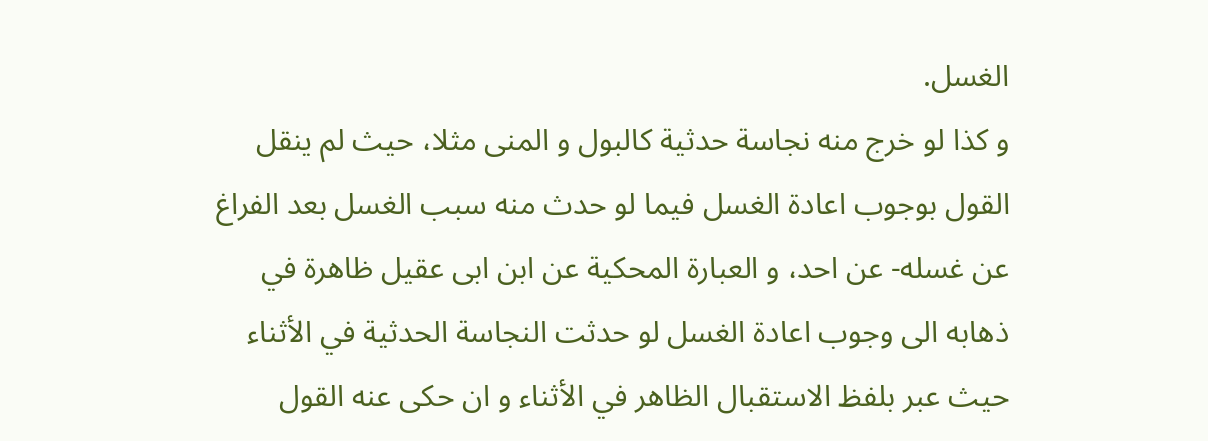الغسل.
و كذا لو خرج منه نجاسة حدثية كالبول و المنى مثلا، حيث لم ينقل القول بوجوب اعادة الغسل فيما لو حدث منه سبب الغسل بعد الفراغ عن غسله- عن احد، و العبارة المحكية عن ابن ابى عقيل ظاهرة في ذهابه الى وجوب اعادة الغسل لو حدثت النجاسة الحدثية في الأثناء حيث عبر بلفظ الاستقبال الظاهر في الأثناء و ان حكى عنه القول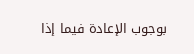بوجوب الإعادة فيما إذا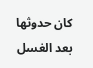كان حدوثها بعد الغسل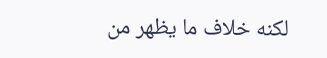لكنه خلاف ما يظهر من